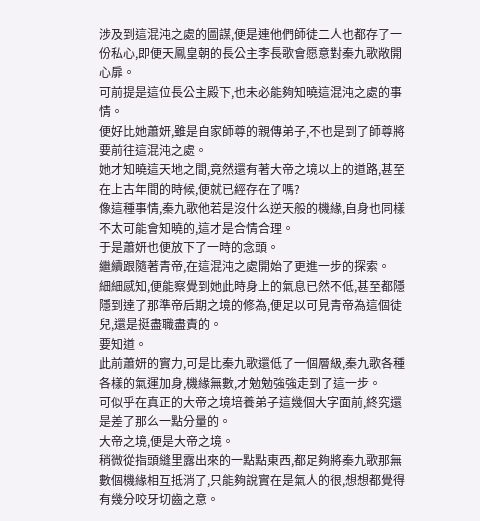涉及到這混沌之處的圖謀,便是連他們師徒二人也都存了一份私心,即便天鳳皇朝的長公主李長歌會愿意對秦九歌敞開心扉。
可前提是這位長公主殿下,也未必能夠知曉這混沌之處的事情。
便好比她蕭妍,雖是自家師尊的親傳弟子,不也是到了師尊將要前往這混沌之處。
她才知曉這天地之間,竟然還有著大帝之境以上的道路,甚至在上古年間的時候,便就已經存在了嗎?
像這種事情,秦九歌他若是沒什么逆天般的機緣,自身也同樣不太可能會知曉的,這才是合情合理。
于是蕭妍也便放下了一時的念頭。
繼續跟隨著青帝,在這混沌之處開始了更進一步的探索。
細細感知,便能察覺到她此時身上的氣息已然不低,甚至都隱隱到達了那準帝后期之境的修為,便足以可見青帝為這個徒兒,還是挺盡職盡責的。
要知道。
此前蕭妍的實力,可是比秦九歌還低了一個層級,秦九歌各種各樣的氣運加身,機緣無數,才勉勉強強走到了這一步。
可似乎在真正的大帝之境培養弟子這幾個大字面前,終究還是差了那么一點分量的。
大帝之境,便是大帝之境。
稍微從指頭縫里露出來的一點點東西,都足夠將秦九歌那無數個機緣相互抵消了,只能夠說實在是氣人的很,想想都覺得有幾分咬牙切齒之意。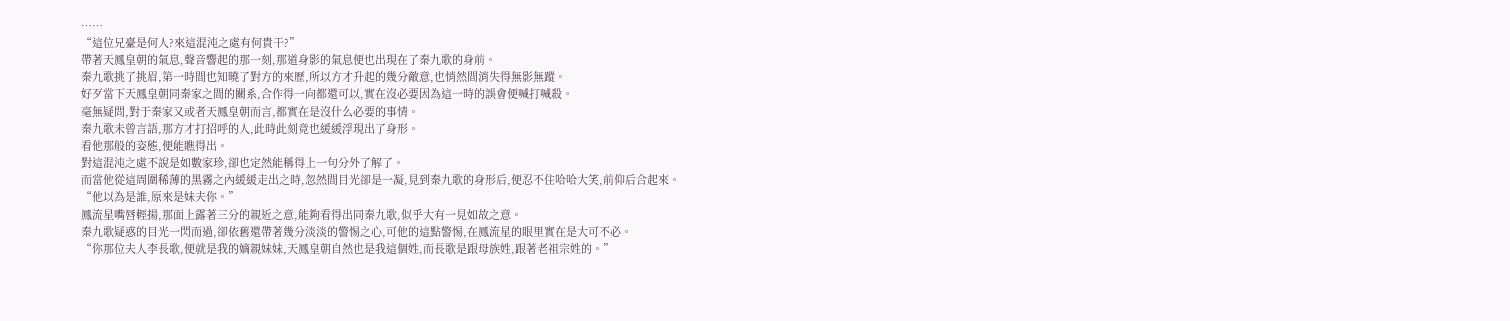……
“這位兄臺是何人?來這混沌之處有何貴干?”
帶著天鳳皇朝的氣息,聲音響起的那一刻,那道身影的氣息便也出現在了秦九歌的身前。
秦九歌挑了挑眉,第一時間也知曉了對方的來歷,所以方才升起的幾分敵意,也悄然間消失得無影無蹤。
好歹當下天鳳皇朝同秦家之間的關系,合作得一向都還可以,實在沒必要因為這一時的誤會便喊打喊殺。
毫無疑問,對于秦家又或者天鳳皇朝而言,都實在是沒什么必要的事情。
秦九歌未曾言語,那方才打招呼的人,此時此刻竟也緩緩浮現出了身形。
看他那般的姿態,便能瞧得出。
對這混沌之處不說是如數家珍,卻也定然能稱得上一句分外了解了。
而當他從這周圍稀薄的黑霧之內緩緩走出之時,忽然間目光卻是一凝,見到秦九歌的身形后,便忍不住哈哈大笑,前仰后合起來。
“他以為是誰,原來是妹夫你。”
鳳流星嘴唇輕揚,那面上露著三分的親近之意,能夠看得出同秦九歌,似乎大有一見如故之意。
秦九歌疑惑的目光一閃而過,卻依舊還帶著幾分淡淡的警惕之心,可他的這點警惕,在鳳流星的眼里實在是大可不必。
“你那位夫人李長歌,便就是我的嫡親妹妹,天鳳皇朝自然也是我這個姓,而長歌是跟母族姓,跟著老祖宗姓的。”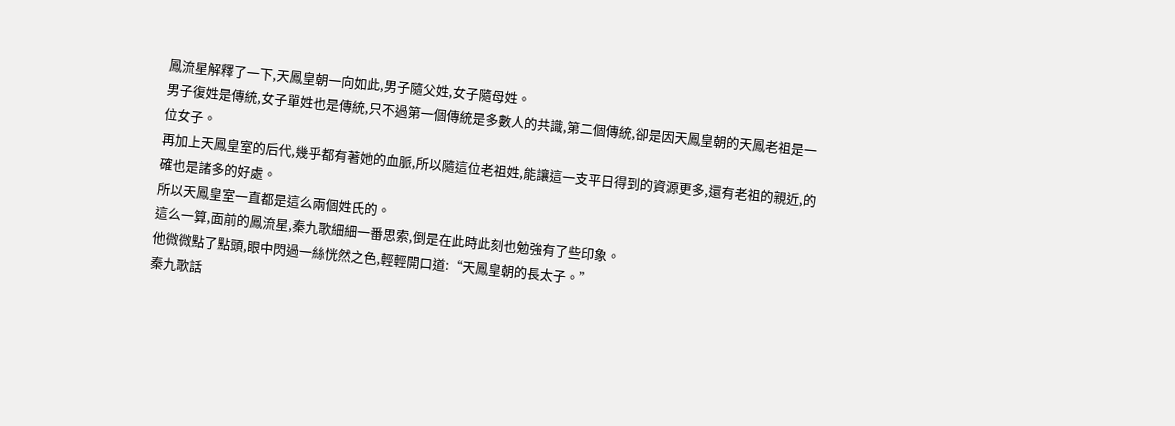鳳流星解釋了一下,天鳳皇朝一向如此,男子隨父姓,女子隨母姓。
男子復姓是傳統,女子單姓也是傳統,只不過第一個傳統是多數人的共識,第二個傳統,卻是因天鳳皇朝的天鳳老祖是一位女子。
再加上天鳳皇室的后代,幾乎都有著她的血脈,所以隨這位老祖姓,能讓這一支平日得到的資源更多,還有老祖的親近,的確也是諸多的好處。
所以天鳳皇室一直都是這么兩個姓氏的。
這么一算,面前的鳳流星,秦九歌細細一番思索,倒是在此時此刻也勉強有了些印象。
他微微點了點頭,眼中閃過一絲恍然之色,輕輕開口道:“天鳳皇朝的長太子。”
秦九歌話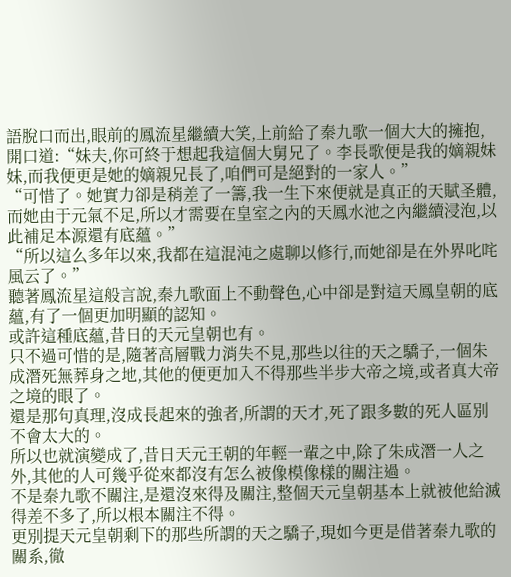語脫口而出,眼前的鳳流星繼續大笑,上前給了秦九歌一個大大的擁抱,開口道:“妹夫,你可終于想起我這個大舅兄了。李長歌便是我的嫡親妹妹,而我便更是她的嫡親兄長了,咱們可是絕對的一家人。”
“可惜了。她實力卻是稍差了一籌,我一生下來便就是真正的天賦圣體,而她由于元氣不足,所以才需要在皇室之內的天鳳水池之內繼續浸泡,以此補足本源還有底蘊。”
“所以這么多年以來,我都在這混沌之處聊以修行,而她卻是在外界叱咤風云了。”
聽著鳳流星這般言說,秦九歌面上不動聲色,心中卻是對這天鳳皇朝的底蘊,有了一個更加明顯的認知。
或許這種底蘊,昔日的天元皇朝也有。
只不過可惜的是,隨著高層戰力消失不見,那些以往的天之驕子,一個朱成潛死無葬身之地,其他的便更加入不得那些半步大帝之境,或者真大帝之境的眼了。
還是那句真理,沒成長起來的強者,所謂的天才,死了跟多數的死人區別不會太大的。
所以也就演變成了,昔日天元王朝的年輕一輩之中,除了朱成潛一人之外,其他的人可幾乎從來都沒有怎么被像模像樣的關注過。
不是秦九歌不關注,是還沒來得及關注,整個天元皇朝基本上就被他給滅得差不多了,所以根本關注不得。
更別提天元皇朝剩下的那些所謂的天之驕子,現如今更是借著秦九歌的關系,徹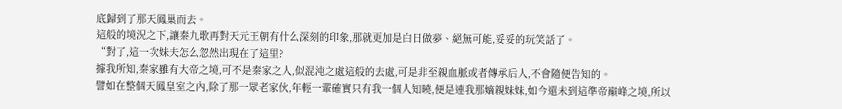底歸到了那天鳳巢而去。
這般的境況之下,讓秦九歌再對天元王朝有什么深刻的印象,那就更加是白日做夢、絕無可能,妥妥的玩笑話了。
“對了,這一次妹夫怎么忽然出現在了這里?
據我所知,秦家雖有大帝之境,可不是秦家之人,似混沌之處這般的去處,可是非至親血脈或者傳承后人,不會隨便告知的。
譬如在整個天鳳皇室之內,除了那一眾老家伙,年輕一輩確實只有我一個人知曉,便是連我那嫡親妹妹,如今還未到這準帝巔峰之境,所以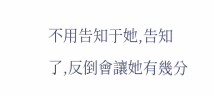不用告知于她,告知了,反倒會讓她有幾分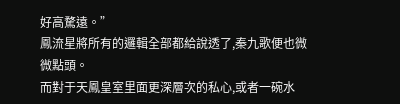好高騖遠。”
鳳流星將所有的邏輯全部都給說透了,秦九歌便也微微點頭。
而對于天鳳皇室里面更深層次的私心,或者一碗水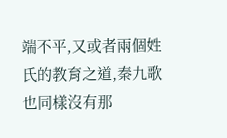端不平,又或者兩個姓氏的教育之道,秦九歌也同樣沒有那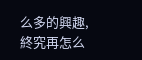么多的興趣,終究再怎么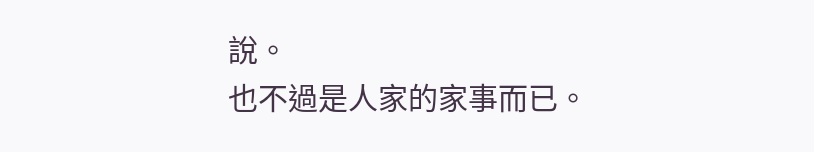說。
也不過是人家的家事而已。